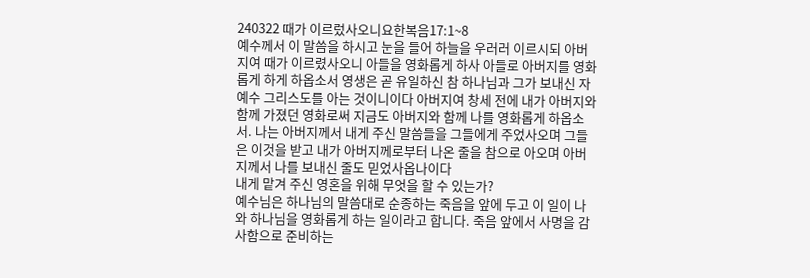240322 때가 이르렀사오니요한복음17:1~8
예수께서 이 말씀을 하시고 눈을 들어 하늘을 우러러 이르시되 아버지여 때가 이르렸사오니 아들을 영화롭게 하사 아들로 아버지를 영화롭게 하게 하옵소서 영생은 곧 유일하신 참 하나님과 그가 보내신 자 예수 그리스도를 아는 것이니이다 아버지여 창세 전에 내가 아버지와 함께 가졌던 영화로써 지금도 아버지와 함께 나를 영화롭게 하옵소서. 나는 아버지께서 내게 주신 말씀들을 그들에게 주었사오며 그들은 이것을 받고 내가 아버지께로부터 나온 줄을 참으로 아오며 아버지께서 나를 보내신 줄도 믿었사옵나이다
내게 맡겨 주신 영혼을 위해 무엇을 할 수 있는가?
예수님은 하나님의 말씀대로 순종하는 죽음을 앞에 두고 이 일이 나와 하나님을 영화롭게 하는 일이라고 합니다. 죽음 앞에서 사명을 감사함으로 준비하는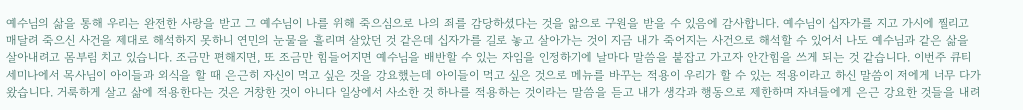예수님의 삶을 통해 우리는 완전한 사랑을 받고 그 예수님이 나를 위해 죽으심으로 나의 죄를 감당하셨다는 것을 앎으로 구원을 받을 수 있음에 감사합니다. 예수님이 십자가를 지고 가시에 찔리고 매달려 죽으신 사건을 제대로 해석하지 못하니 연민의 눈물을 흘리며 살았던 것 같은데 십자가를 길로 놓고 살아가는 것이 지금 내가 죽어지는 사건으로 해석할 수 있어서 나도 예수님과 같은 삶을 살아내려고 몸부림 치고 있습니다. 조금만 편해지면, 또 조금만 힘들어지면 예수님을 배반할 수 있는 자임을 인정하기에 날마다 말씀을 붙잡고 가고자 안간힘을 쓰게 되는 것 같습니다. 이번주 큐티 세미나에서 목사님이 아이들과 외식을 할 때 은근히 자신이 먹고 싶은 것을 강요했는데 아이들이 먹고 싶은 것으로 메뉴를 바꾸는 적용이 우리가 할 수 있는 적용이라고 하신 말씀이 저에게 너무 다가왔습니다. 거룩하게 살고 삶에 적용한다는 것은 거창한 것이 아니다 일상에서 사소한 것 하나를 적용하는 것이라는 말씀을 듣고 내가 생각과 행동으로 제한하며 자녀들에게 은근 강요한 것들을 내려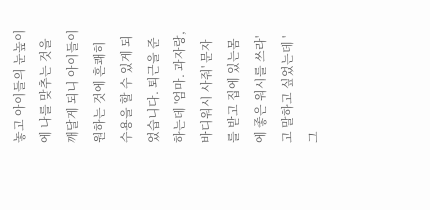놓고 아이들의 눈높이에 나를 맞추는 것을 깨달게 되니 아이들이 원하는 것에 흔쾌히 수용을 할 수 있게 되었습니다. 퇴근을 준하는데 '엄마. 과자랑, 바디워시 사줘' 문자를 받고 집에 있는몸에 좋은 워시를 쓰라'고 말하고 싶었는데 '그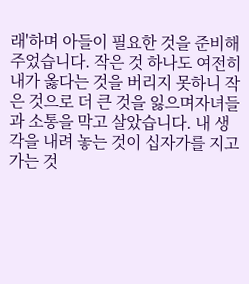래'하며 아들이 필요한 것을 준비해 주었습니다. 작은 것 하나도 여전히 내가 옳다는 것을 버리지 못하니 작은 것으로 더 큰 것을 잃으며자녀들과 소통을 막고 살았습니다. 내 생각을 내려 놓는 것이 십자가를 지고 가는 것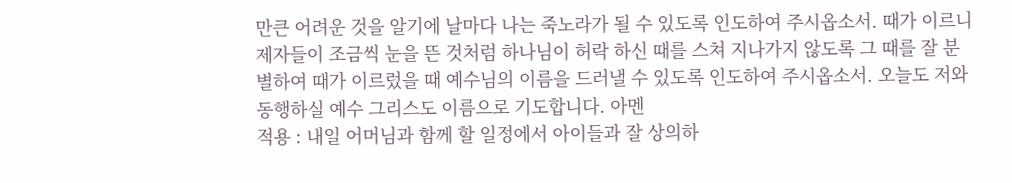만큰 어려운 것을 알기에 날마다 나는 죽노라가 될 수 있도록 인도하여 주시옵소서. 때가 이르니 제자들이 조금씩 눈을 뜬 것처럼 하나님이 허락 하신 때를 스쳐 지나가지 않도록 그 때를 잘 분별하여 때가 이르렀을 때 예수님의 이름을 드러낼 수 있도록 인도하여 주시옵소서. 오늘도 저와 동행하실 예수 그리스도 이름으로 기도합니다. 아멘
적용 : 내일 어머님과 함께 할 일정에서 아이들과 잘 상의하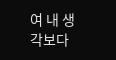여 내 생각보다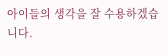아이들의 생각을 잘 수용하겠습니다.